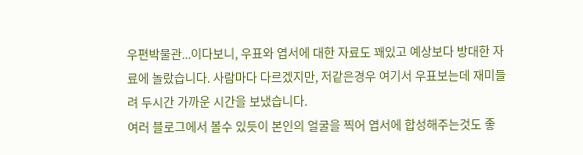우편박물관...이다보니, 우표와 엽서에 대한 자료도 꽤있고 예상보다 방대한 자료에 놀랐습니다. 사람마다 다르겠지만, 저같은경우 여기서 우표보는데 재미들려 두시간 가까운 시간을 보냈습니다.
여러 블로그에서 볼수 있듯이 본인의 얼굴을 찍어 엽서에 합성해주는것도 좋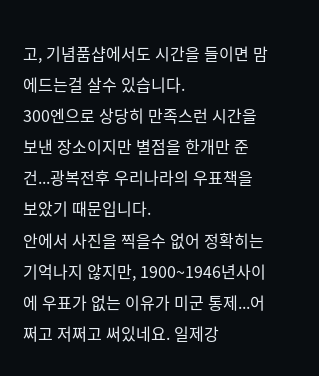고, 기념품샵에서도 시간을 들이면 맘에드는걸 살수 있습니다.
300엔으로 상당히 만족스런 시간을 보낸 장소이지만 별점을 한개만 준건...광복전후 우리나라의 우표책을 보았기 때문입니다.
안에서 사진을 찍을수 없어 정확히는 기억나지 않지만, 1900~1946년사이에 우표가 없는 이유가 미군 통제...어쩌고 저쩌고 써있네요. 일제강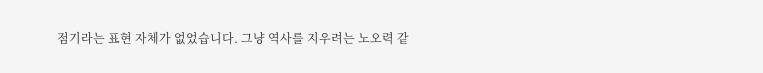점기라는 표현 자체가 없었습니다. 그냥 역사를 지우려는 노오력 같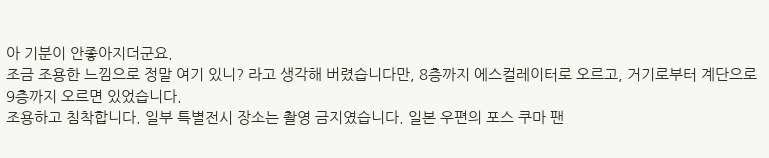아 기분이 안좋아지더군요.
조금 조용한 느낌으로 정말 여기 있니? 라고 생각해 버렸습니다만, 8층까지 에스컬레이터로 오르고, 거기로부터 계단으로 9층까지 오르면 있었습니다.
조용하고 침착합니다. 일부 특별전시 장소는 촬영 금지였습니다. 일본 우편의 포스 쿠마 팬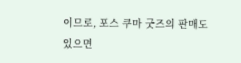이므로, 포스 쿠마 굿즈의 판매도 있으면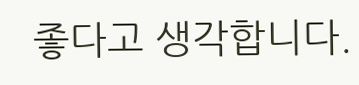좋다고 생각합니다.